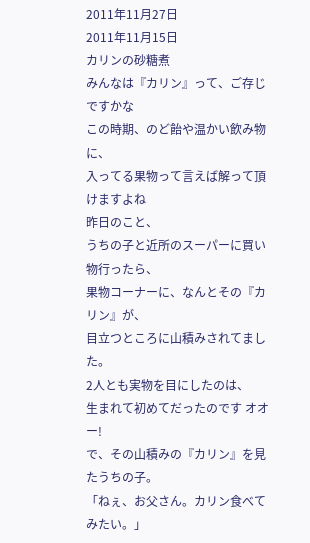2011年11月27日
2011年11月15日
カリンの砂糖煮
みんなは『カリン』って、ご存じですかな
この時期、のど飴や温かい飲み物に、
入ってる果物って言えば解って頂けますよね
昨日のこと、
うちの子と近所のスーパーに買い物行ったら、
果物コーナーに、なんとその『カリン』が、
目立つところに山積みされてました。
2人とも実物を目にしたのは、
生まれて初めてだったのです オオー!
で、その山積みの『カリン』を見たうちの子。
「ねぇ、お父さん。カリン食べてみたい。」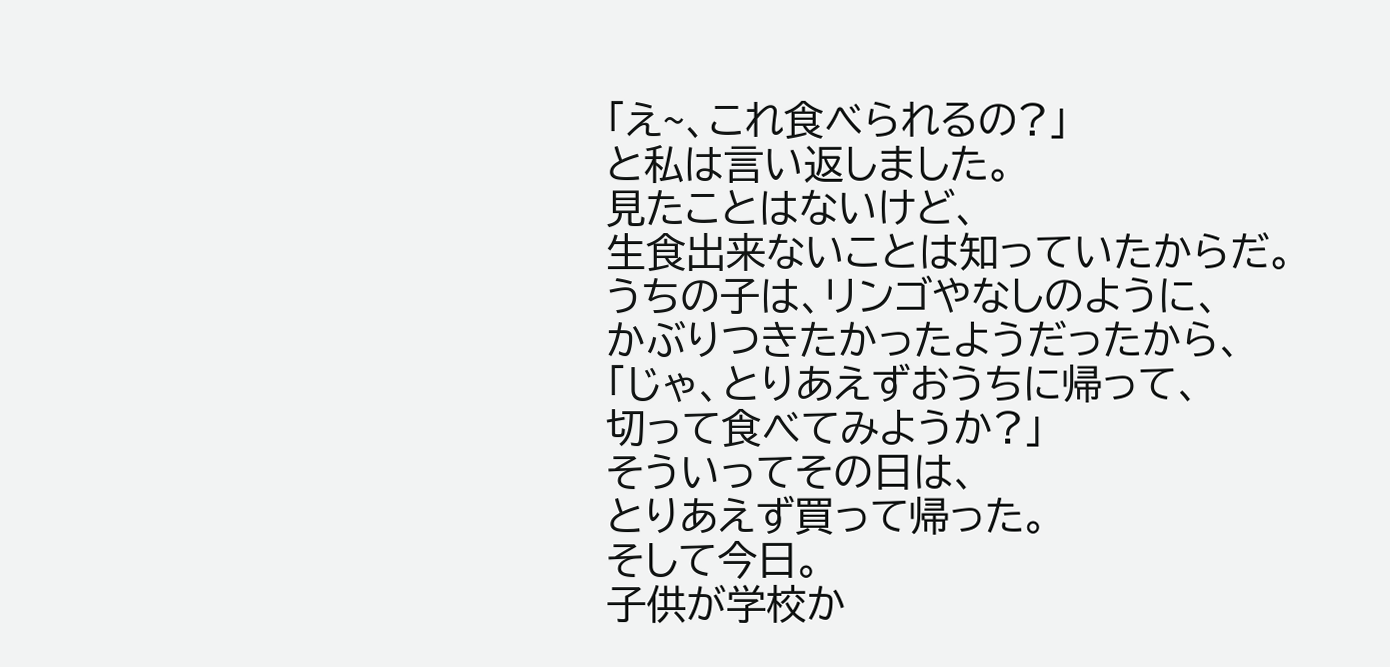「え~、これ食べられるの?」
と私は言い返しました。
見たことはないけど、
生食出来ないことは知っていたからだ。
うちの子は、リンゴやなしのように、
かぶりつきたかったようだったから、
「じゃ、とりあえずおうちに帰って、
切って食べてみようか?」
そういってその日は、
とりあえず買って帰った。
そして今日。
子供が学校か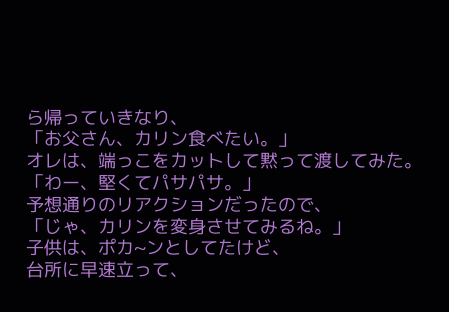ら帰っていきなり、
「お父さん、カリン食べたい。」
オレは、端っこをカットして黙って渡してみた。
「わー、堅くてパサパサ。」
予想通りのリアクションだったので、
「じゃ、カリンを変身させてみるね。」
子供は、ポカ~ンとしてたけど、
台所に早速立って、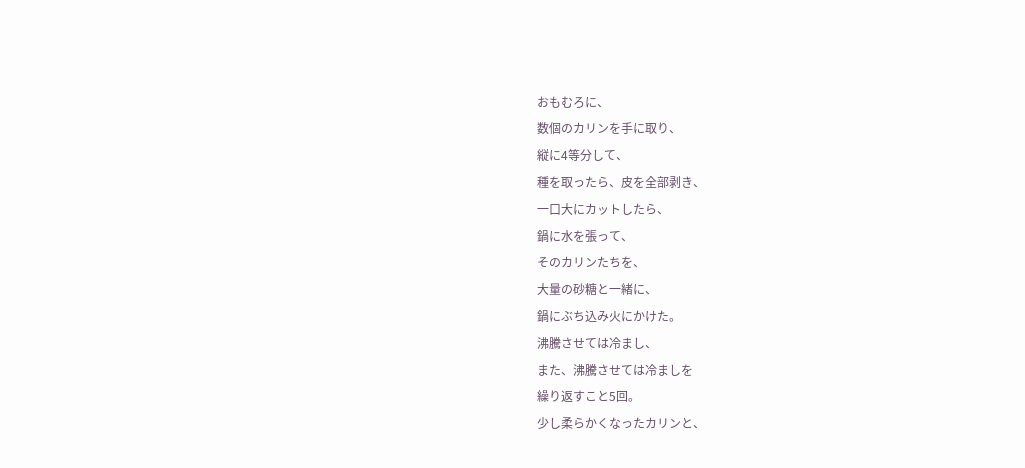おもむろに、
数個のカリンを手に取り、
縦に4等分して、
種を取ったら、皮を全部剥き、
一口大にカットしたら、
鍋に水を張って、
そのカリンたちを、
大量の砂糖と一緒に、
鍋にぶち込み火にかけた。
沸騰させては冷まし、
また、沸騰させては冷ましを
繰り返すこと5回。
少し柔らかくなったカリンと、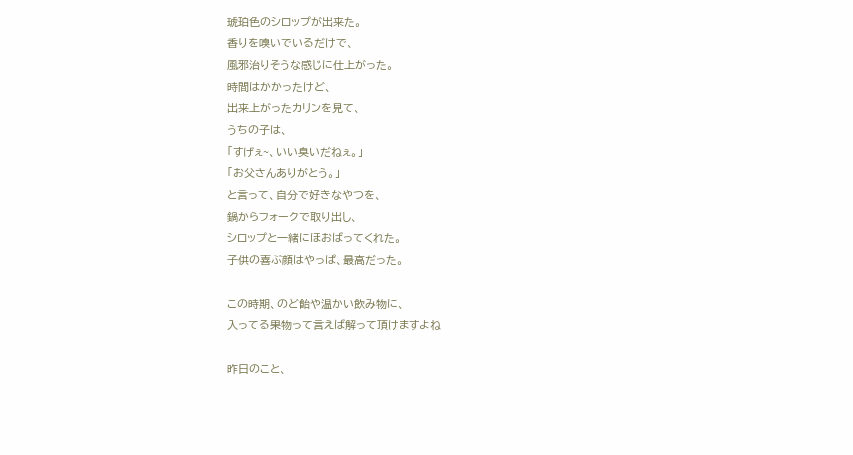琥珀色のシロップが出来た。
香りを嗅いでいるだけで、
風邪治りそうな感じに仕上がった。
時間はかかったけど、
出来上がったカリンを見て、
うちの子は、
「すげぇ~、いい臭いだねぇ。」
「お父さんありがとう。」
と言って、自分で好きなやつを、
鍋からフォークで取り出し、
シロップと一緒にほおばってくれた。
子供の喜ぶ顔はやっぱ、最高だった。

この時期、のど飴や温かい飲み物に、
入ってる果物って言えば解って頂けますよね

昨日のこと、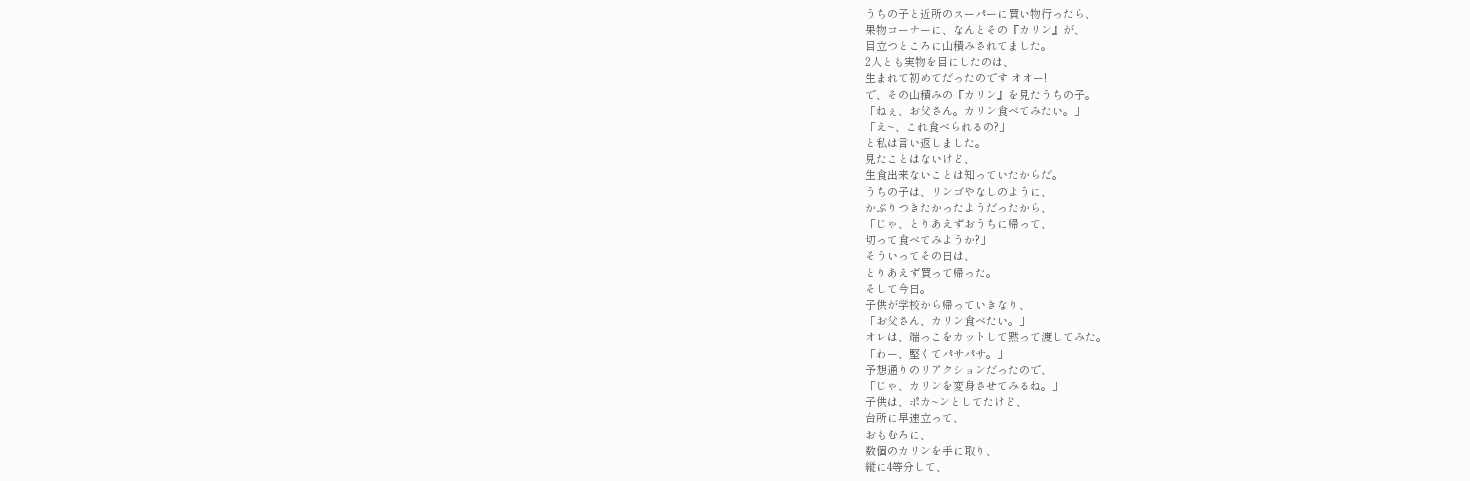うちの子と近所のスーパーに買い物行ったら、
果物コーナーに、なんとその『カリン』が、
目立つところに山積みされてました。
2人とも実物を目にしたのは、
生まれて初めてだったのです オオー!
で、その山積みの『カリン』を見たうちの子。
「ねぇ、お父さん。カリン食べてみたい。」
「え~、これ食べられるの?」
と私は言い返しました。
見たことはないけど、
生食出来ないことは知っていたからだ。
うちの子は、リンゴやなしのように、
かぶりつきたかったようだったから、
「じゃ、とりあえずおうちに帰って、
切って食べてみようか?」
そういってその日は、
とりあえず買って帰った。
そして今日。
子供が学校から帰っていきなり、
「お父さん、カリン食べたい。」
オレは、端っこをカットして黙って渡してみた。
「わー、堅くてパサパサ。」
予想通りのリアクションだったので、
「じゃ、カリンを変身させてみるね。」
子供は、ポカ~ンとしてたけど、
台所に早速立って、
おもむろに、
数個のカリンを手に取り、
縦に4等分して、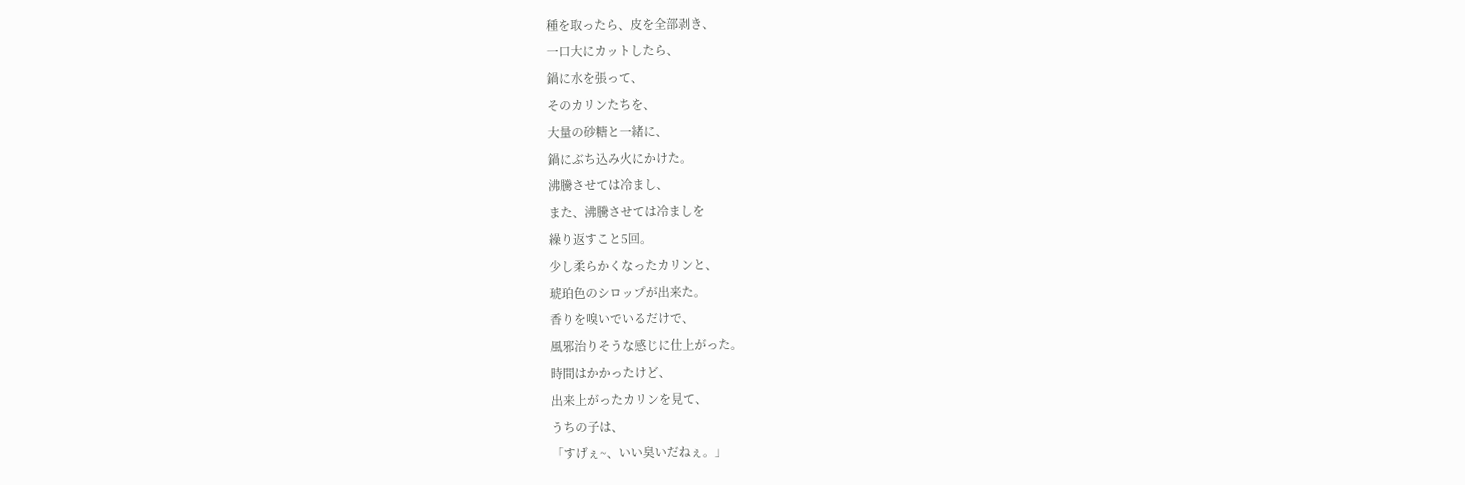種を取ったら、皮を全部剥き、
一口大にカットしたら、
鍋に水を張って、
そのカリンたちを、
大量の砂糖と一緒に、
鍋にぶち込み火にかけた。
沸騰させては冷まし、
また、沸騰させては冷ましを
繰り返すこと5回。
少し柔らかくなったカリンと、
琥珀色のシロップが出来た。
香りを嗅いでいるだけで、
風邪治りそうな感じに仕上がった。
時間はかかったけど、
出来上がったカリンを見て、
うちの子は、
「すげぇ~、いい臭いだねぇ。」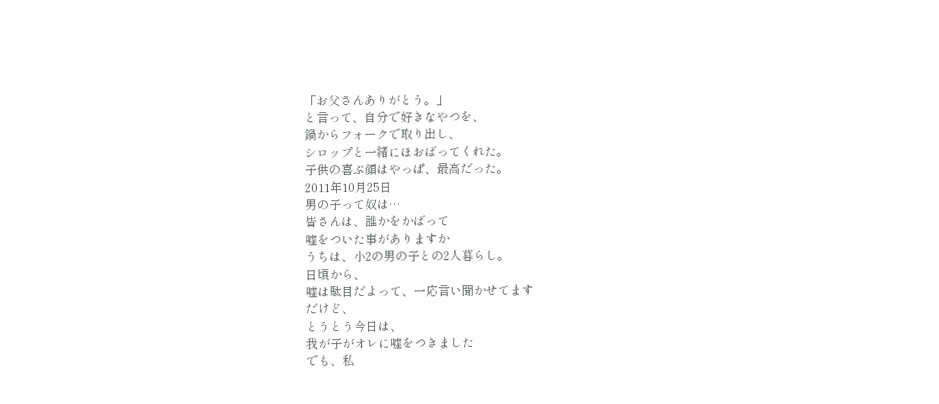「お父さんありがとう。」
と言って、自分で好きなやつを、
鍋からフォークで取り出し、
シロップと一緒にほおばってくれた。
子供の喜ぶ顔はやっぱ、最高だった。
2011年10月25日
男の子って奴は…
皆さんは、誰かをかばって
嘘をついた事がありますか
うちは、小2の男の子との2人暮らし。
日頃から、
嘘は駄目だよって、一応言い聞かせてます
だけど、
とうとう今日は、
我が子がオレに嘘をつきました
でも、私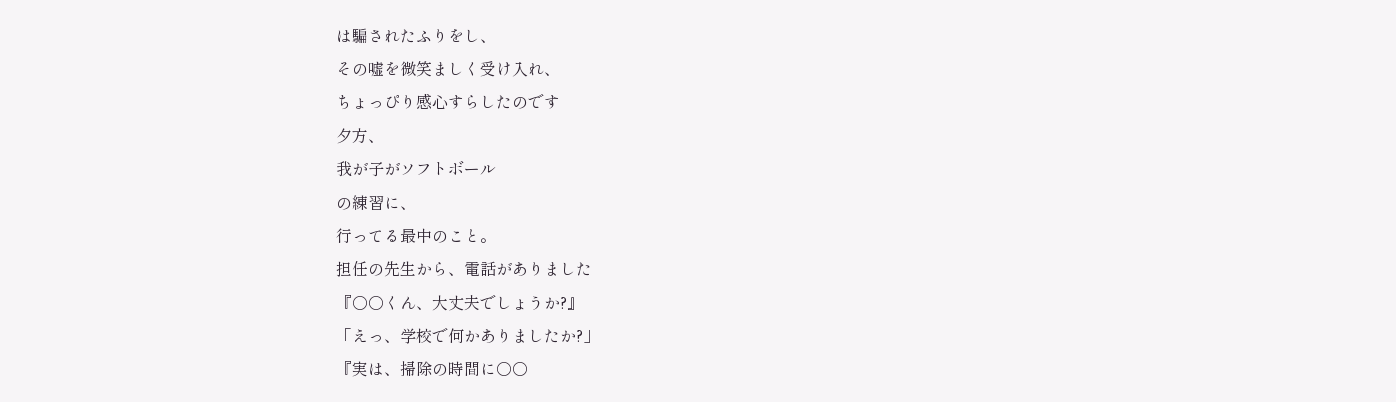は騙されたふりをし、
その嘘を微笑ましく受け入れ、
ちょっぴり感心すらしたのです
夕方、
我が子がソフトボール
の練習に、
行ってる最中のこと。
担任の先生から、電話がありました
『○○くん、大丈夫でしょうか?』
「えっ、学校で何かありましたか?」
『実は、掃除の時間に○○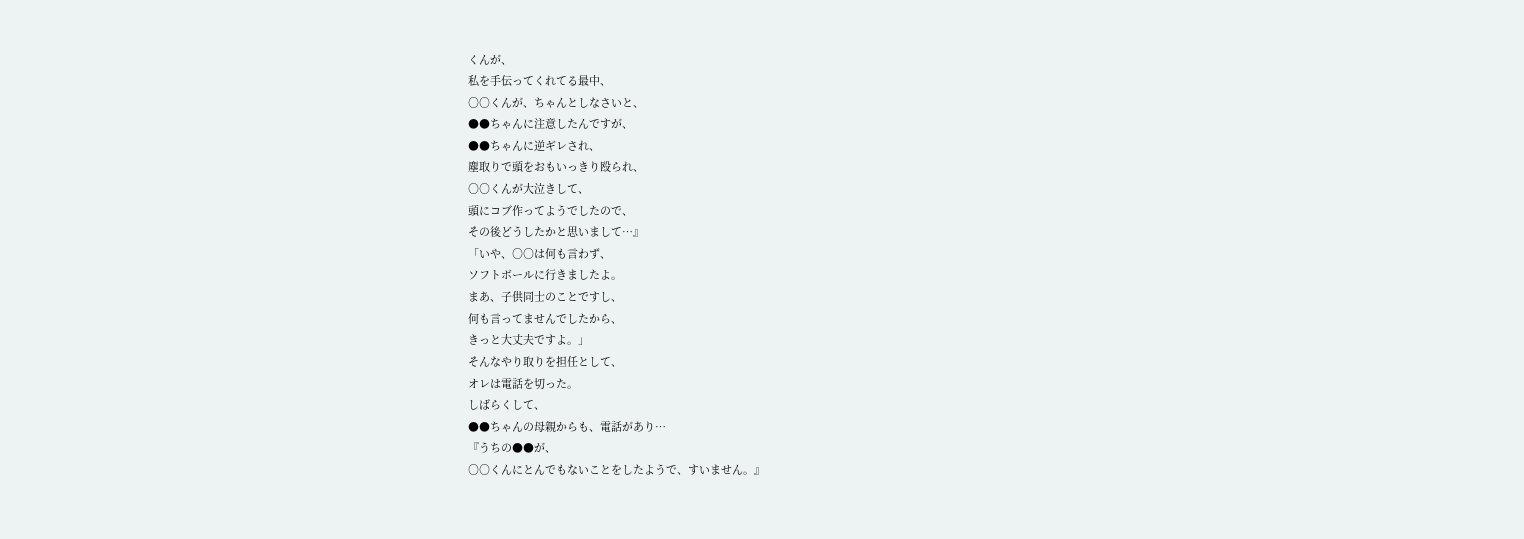くんが、
私を手伝ってくれてる最中、
○○くんが、ちゃんとしなさいと、
●●ちゃんに注意したんですが、
●●ちゃんに逆ギレされ、
塵取りで頭をおもいっきり殴られ、
○○くんが大泣きして、
頭にコブ作ってようでしたので、
その後どうしたかと思いまして…』
「いや、○○は何も言わず、
ソフトボールに行きましたよ。
まあ、子供同士のことですし、
何も言ってませんでしたから、
きっと大丈夫ですよ。」
そんなやり取りを担任として、
オレは電話を切った。
しばらくして、
●●ちゃんの母親からも、電話があり…
『うちの●●が、
○○くんにとんでもないことをしたようで、すいません。』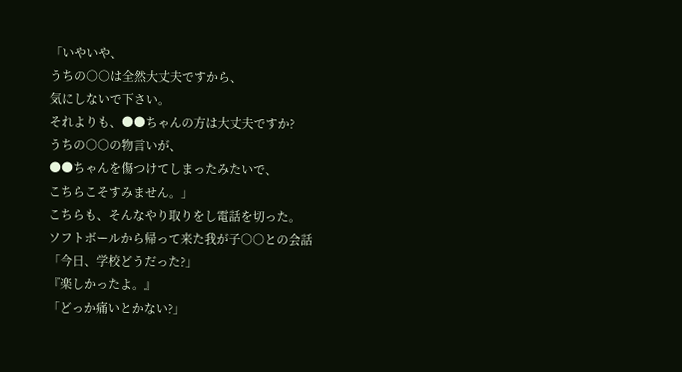「いやいや、
うちの○○は全然大丈夫ですから、
気にしないで下さい。
それよりも、●●ちゃんの方は大丈夫ですか?
うちの○○の物言いが、
●●ちゃんを傷つけてしまったみたいで、
こちらこそすみません。」
こちらも、そんなやり取りをし電話を切った。
ソフトボールから帰って来た我が子○○との会話
「今日、学校どうだった?」
『楽しかったよ。』
「どっか痛いとかない?」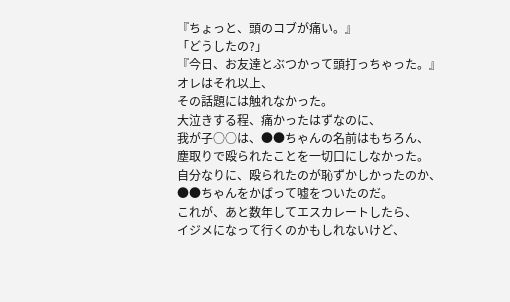『ちょっと、頭のコブが痛い。』
「どうしたの?」
『今日、お友達とぶつかって頭打っちゃった。』
オレはそれ以上、
その話題には触れなかった。
大泣きする程、痛かったはずなのに、
我が子○○は、●●ちゃんの名前はもちろん、
塵取りで殴られたことを一切口にしなかった。
自分なりに、殴られたのが恥ずかしかったのか、
●●ちゃんをかばって嘘をついたのだ。
これが、あと数年してエスカレートしたら、
イジメになって行くのかもしれないけど、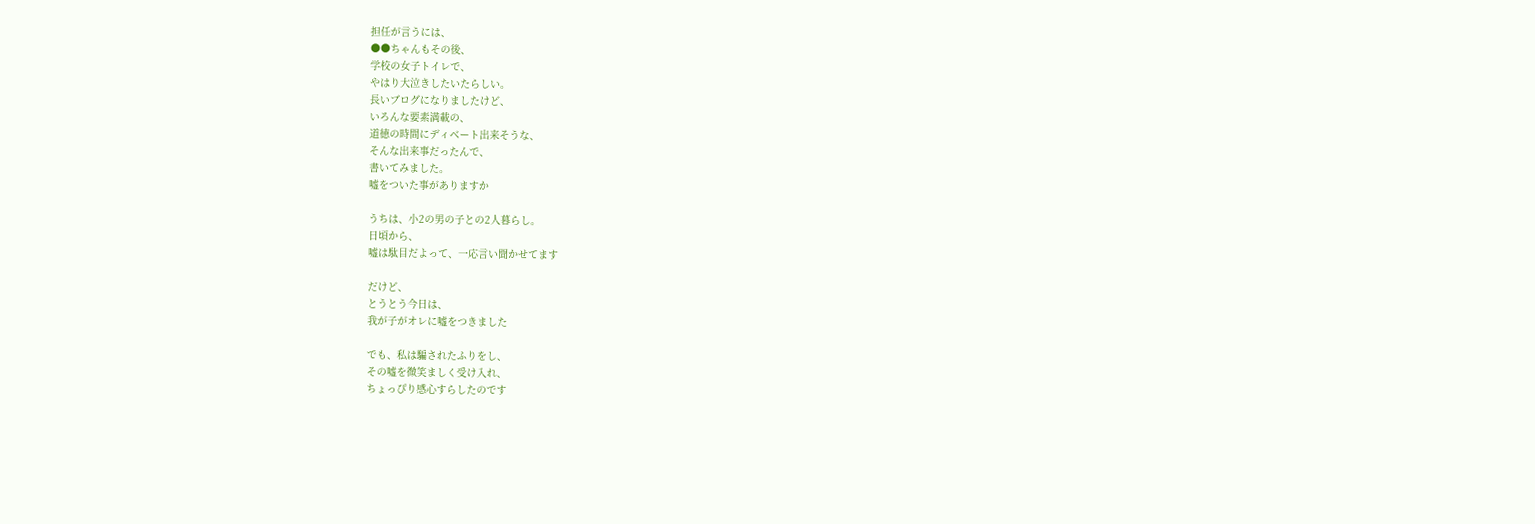担任が言うには、
●●ちゃんもその後、
学校の女子トイレで、
やはり大泣きしたいたらしい。
長いブログになりましたけど、
いろんな要素満載の、
道徳の時間にディベート出来そうな、
そんな出来事だったんで、
書いてみました。
嘘をついた事がありますか

うちは、小2の男の子との2人暮らし。
日頃から、
嘘は駄目だよって、一応言い聞かせてます

だけど、
とうとう今日は、
我が子がオレに嘘をつきました

でも、私は騙されたふりをし、
その嘘を微笑ましく受け入れ、
ちょっぴり感心すらしたのです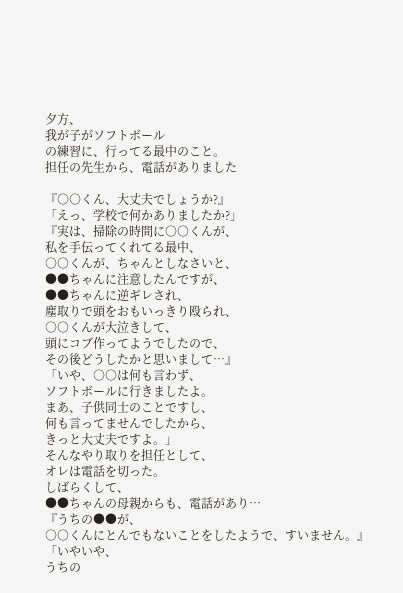夕方、
我が子がソフトボール
の練習に、行ってる最中のこと。
担任の先生から、電話がありました

『○○くん、大丈夫でしょうか?』
「えっ、学校で何かありましたか?」
『実は、掃除の時間に○○くんが、
私を手伝ってくれてる最中、
○○くんが、ちゃんとしなさいと、
●●ちゃんに注意したんですが、
●●ちゃんに逆ギレされ、
塵取りで頭をおもいっきり殴られ、
○○くんが大泣きして、
頭にコブ作ってようでしたので、
その後どうしたかと思いまして…』
「いや、○○は何も言わず、
ソフトボールに行きましたよ。
まあ、子供同士のことですし、
何も言ってませんでしたから、
きっと大丈夫ですよ。」
そんなやり取りを担任として、
オレは電話を切った。
しばらくして、
●●ちゃんの母親からも、電話があり…
『うちの●●が、
○○くんにとんでもないことをしたようで、すいません。』
「いやいや、
うちの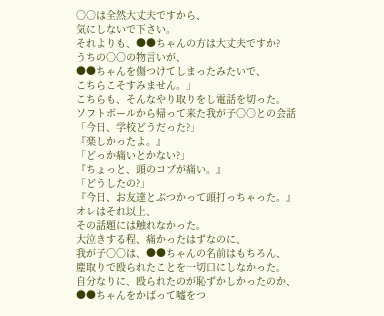○○は全然大丈夫ですから、
気にしないで下さい。
それよりも、●●ちゃんの方は大丈夫ですか?
うちの○○の物言いが、
●●ちゃんを傷つけてしまったみたいで、
こちらこそすみません。」
こちらも、そんなやり取りをし電話を切った。
ソフトボールから帰って来た我が子○○との会話
「今日、学校どうだった?」
『楽しかったよ。』
「どっか痛いとかない?」
『ちょっと、頭のコブが痛い。』
「どうしたの?」
『今日、お友達とぶつかって頭打っちゃった。』
オレはそれ以上、
その話題には触れなかった。
大泣きする程、痛かったはずなのに、
我が子○○は、●●ちゃんの名前はもちろん、
塵取りで殴られたことを一切口にしなかった。
自分なりに、殴られたのが恥ずかしかったのか、
●●ちゃんをかばって嘘をつ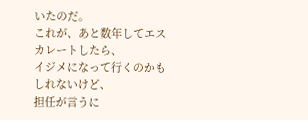いたのだ。
これが、あと数年してエスカレートしたら、
イジメになって行くのかもしれないけど、
担任が言うに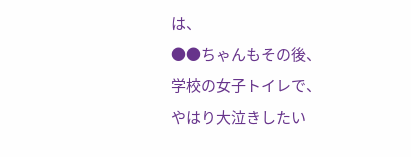は、
●●ちゃんもその後、
学校の女子トイレで、
やはり大泣きしたい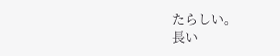たらしい。
長い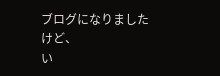ブログになりましたけど、
い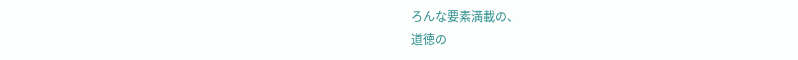ろんな要素満載の、
道徳の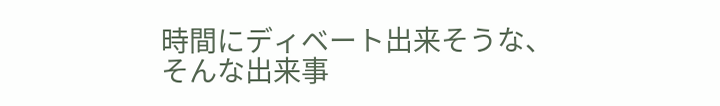時間にディベート出来そうな、
そんな出来事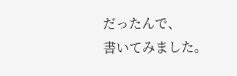だったんで、
書いてみました。